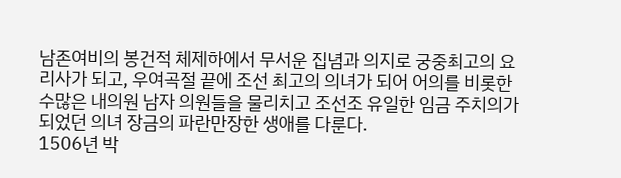남존여비의 봉건적 체제하에서 무서운 집념과 의지로 궁중최고의 요리사가 되고, 우여곡절 끝에 조선 최고의 의녀가 되어 어의를 비롯한 수많은 내의원 남자 의원들을 물리치고 조선조 유일한 임금 주치의가 되었던 의녀 장금의 파란만장한 생애를 다룬다.
1506년 박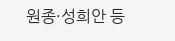원종·성희안 등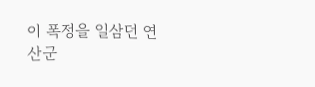이 폭정을 일삼던 연산군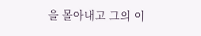을 몰아내고 그의 이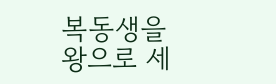복동생을 왕으로 세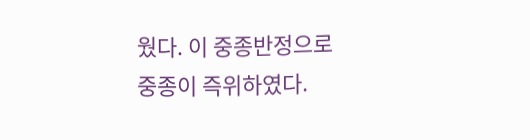웠다. 이 중종반정으로 중종이 즉위하였다.